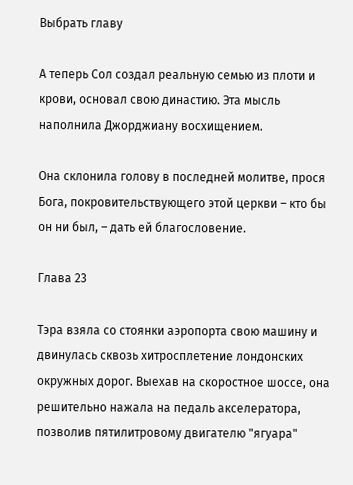Выбрать главу

А теперь Сол создал реальную семью из плоти и крови, основал свою династию. Эта мысль наполнила Джорджиану восхищением.

Она склонила голову в последней молитве, прося Бога, покровительствующего этой церкви – кто бы он ни был, – дать ей благословение.

Глава 23

Тэра взяла со стоянки аэропорта свою машину и двинулась сквозь хитросплетение лондонских окружных дорог. Выехав на скоростное шоссе, она решительно нажала на педаль акселератора, позволив пятилитровому двигателю "ягуара"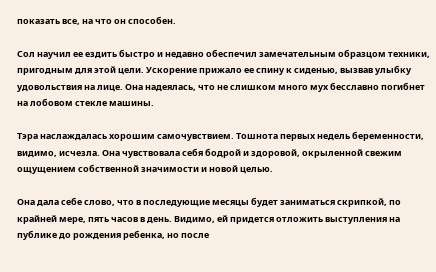показать все, на что он способен.

Сол научил ее ездить быстро и недавно обеспечил замечательным образцом техники, пригодным для этой цели. Ускорение прижало ее спину к сиденью, вызвав улыбку удовольствия на лице. Она надеялась, что не слишком много мух бесславно погибнет на лобовом стекле машины.

Тэра наслаждалась хорошим самочувствием. Тошнота первых недель беременности, видимо, исчезла. Она чувствовала себя бодрой и здоровой, окрыленной свежим ощущением собственной значимости и новой целью.

Она дала себе слово, что в последующие месяцы будет заниматься скрипкой, по крайней мере, пять часов в день. Видимо, ей придется отложить выступления на публике до рождения ребенка, но после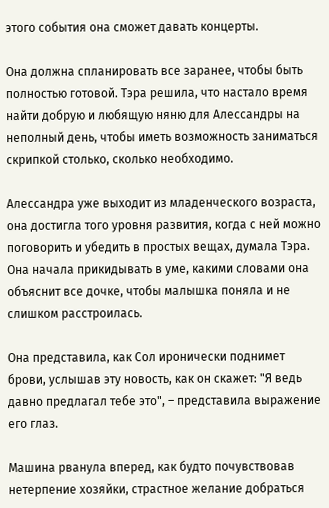этого события она сможет давать концерты.

Она должна спланировать все заранее, чтобы быть полностью готовой. Тэра решила, что настало время найти добрую и любящую няню для Алессандры на неполный день, чтобы иметь возможность заниматься скрипкой столько, сколько необходимо.

Алессандра уже выходит из младенческого возраста, она достигла того уровня развития, когда с ней можно поговорить и убедить в простых вещах, думала Тэра. Она начала прикидывать в уме, какими словами она объяснит все дочке, чтобы малышка поняла и не слишком расстроилась.

Она представила, как Сол иронически поднимет брови, услышав эту новость, как он скажет: "Я ведь давно предлагал тебе это", – представила выражение его глаз.

Машина рванула вперед, как будто почувствовав нетерпение хозяйки, страстное желание добраться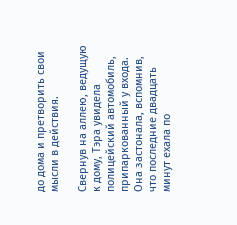до дома и претворить свои мысли в действия.

Свернув на аллею, ведущую к дому, Тэра увидела полицейский автомобиль, припаркованный у входа. Она застонала, вспомнив, что последние двадцать минут ехала по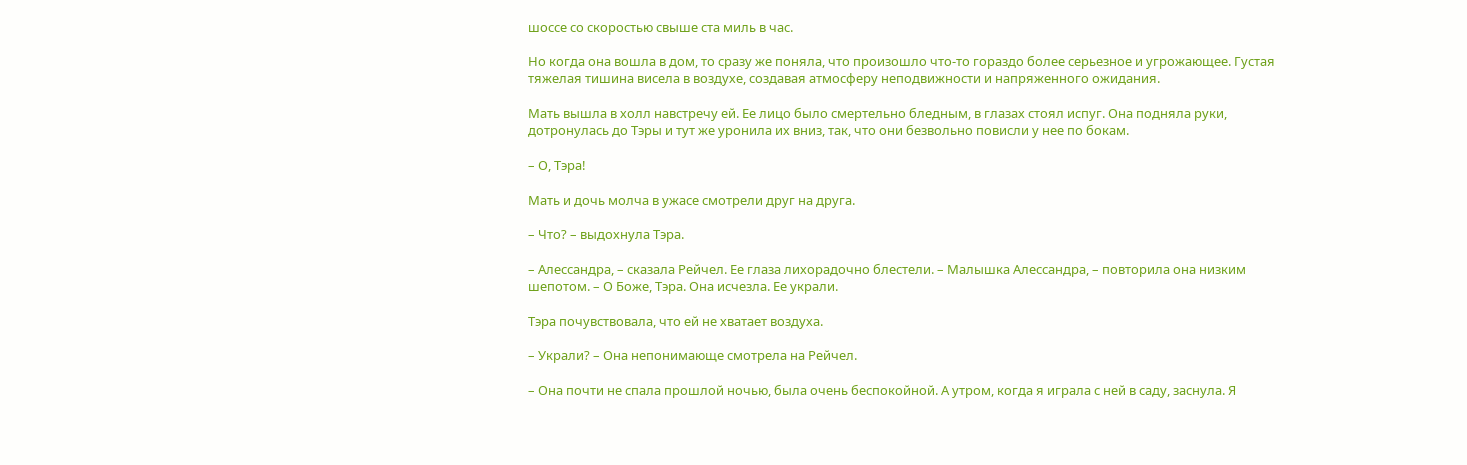шоссе со скоростью свыше ста миль в час.

Но когда она вошла в дом, то сразу же поняла, что произошло что-то гораздо более серьезное и угрожающее. Густая тяжелая тишина висела в воздухе, создавая атмосферу неподвижности и напряженного ожидания.

Мать вышла в холл навстречу ей. Ее лицо было смертельно бледным, в глазах стоял испуг. Она подняла руки, дотронулась до Тэры и тут же уронила их вниз, так, что они безвольно повисли у нее по бокам.

– О, Тэра!

Мать и дочь молча в ужасе смотрели друг на друга.

– Что? – выдохнула Тэра.

– Алессандра, – сказала Рейчел. Ее глаза лихорадочно блестели. – Малышка Алессандра, – повторила она низким шепотом. – О Боже, Тэра. Она исчезла. Ее украли.

Тэра почувствовала, что ей не хватает воздуха.

– Украли? – Она непонимающе смотрела на Рейчел.

– Она почти не спала прошлой ночью, была очень беспокойной. А утром, когда я играла с ней в саду, заснула. Я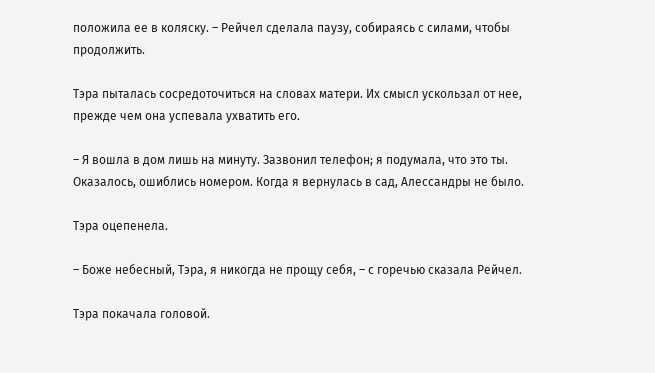положила ее в коляску. – Рейчел сделала паузу, собираясь с силами, чтобы продолжить.

Тэра пыталась сосредоточиться на словах матери. Их смысл ускользал от нее, прежде чем она успевала ухватить его.

– Я вошла в дом лишь на минуту. Зазвонил телефон; я подумала, что это ты. Оказалось, ошиблись номером. Когда я вернулась в сад, Алессандры не было.

Тэра оцепенела.

– Боже небесный, Тэра, я никогда не прощу себя, – с горечью сказала Рейчел.

Тэра покачала головой.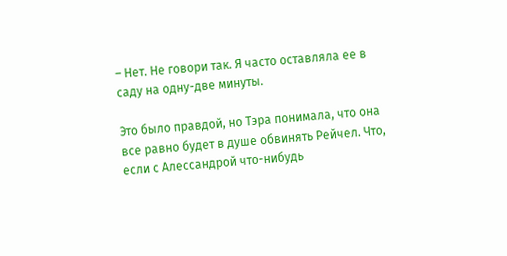– Нет. Не говори так. Я часто оставляла ее в саду на одну-две минуты.

Это было правдой, но Тэра понимала, что она все равно будет в душе обвинять Рейчел. Что, если с Алессандрой что-нибудь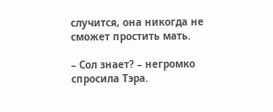случится, она никогда не сможет простить мать.

– Сол знает? – негромко спросила Тэра.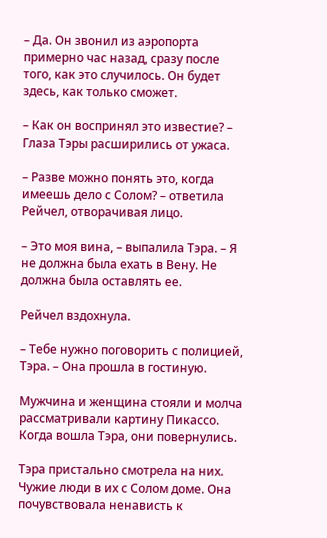– Да. Он звонил из аэропорта примерно час назад, сразу после того, как это случилось. Он будет здесь, как только сможет.

– Как он воспринял это известие? – Глаза Тэры расширились от ужаса.

– Разве можно понять это, когда имеешь дело с Солом? – ответила Рейчел, отворачивая лицо.

– Это моя вина, – выпалила Тэра. – Я не должна была ехать в Вену. Не должна была оставлять ее.

Рейчел вздохнула.

– Тебе нужно поговорить с полицией, Тэра. – Она прошла в гостиную.

Мужчина и женщина стояли и молча рассматривали картину Пикассо. Когда вошла Тэра, они повернулись.

Тэра пристально смотрела на них. Чужие люди в их с Солом доме. Она почувствовала ненависть к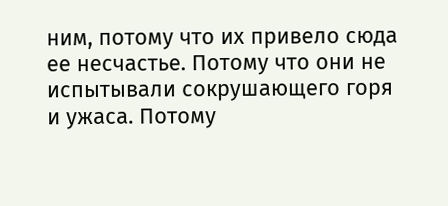ним, потому что их привело сюда ее несчастье. Потому что они не испытывали сокрушающего горя и ужаса. Потому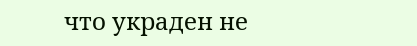что украден не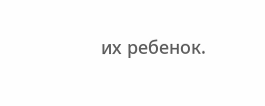их ребенок.